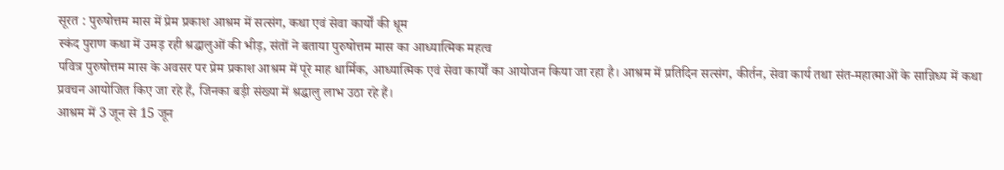सूरत : पुरुषोत्तम मास में प्रेम प्रकाश आश्रम में सत्संग, कथा एवं सेवा कार्यों की धूम
स्कंद पुराण कथा में उमड़ रही श्रद्धालुओं की भीड़, संतों ने बताया पुरुषोत्तम मास का आध्यात्मिक महत्व
पवित्र पुरुषोत्तम मास के अवसर पर प्रेम प्रकाश आश्रम में पूरे माह धार्मिक, आध्यात्मिक एवं सेवा कार्यों का आयोजन किया जा रहा है। आश्रम में प्रतिदिन सत्संग, कीर्तन, सेवा कार्य तथा संत-महात्माओं के सान्निध्य में कथा प्रवचन आयोजित किए जा रहे हैं, जिनका बड़ी संख्या में श्रद्धालु लाभ उठा रहे हैं।
आश्रम में 3 जून से 15 जून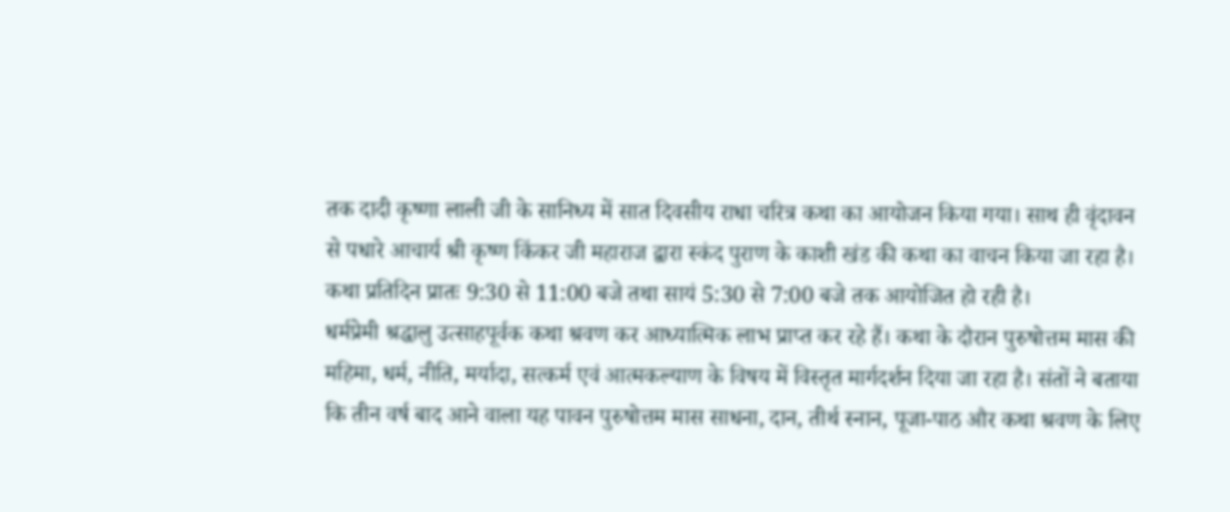तक दादी कृष्णा लाली जी के सानिध्य में सात दिवसीय राधा चरित्र कथा का आयोजन किया गया। साथ ही वृंदावन से पधारे आचार्य श्री कृष्ण किंकर जी महाराज द्वारा स्कंद पुराण के काशी खंड की कथा का वाचन किया जा रहा है। कथा प्रतिदिन प्रातः 9:30 से 11:00 बजे तथा सायं 5:30 से 7:00 बजे तक आयोजित हो रही है।
धर्मप्रेमी श्रद्धालु उत्साहपूर्वक कथा श्रवण कर आध्यात्मिक लाभ प्राप्त कर रहे हैं। कथा के दौरान पुरुषोत्तम मास की महिमा, धर्म, नीति, मर्यादा, सत्कर्म एवं आत्मकल्याण के विषय में विस्तृत मार्गदर्शन दिया जा रहा है। संतों ने बताया कि तीन वर्ष बाद आने वाला यह पावन पुरुषोत्तम मास साधना, दान, तीर्थ स्नान, पूजा-पाठ और कथा श्रवण के लिए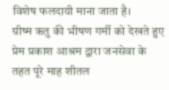विशेष फलदायी माना जाता है।
ग्रीष्म ऋतु की भीषण गर्मी को देखते हुए प्रेम प्रकाश आश्रम द्वारा जनसेवा के तहत पूरे माह शीतल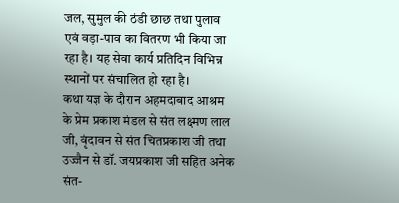जल, सुमुल की ठंडी छाछ तथा पुलाव एवं वड़ा-पाव का वितरण भी किया जा रहा है। यह सेवा कार्य प्रतिदिन विभिन्न स्थानों पर संचालित हो रहा है।
कथा यज्ञ के दौरान अहमदाबाद आश्रम के प्रेम प्रकाश मंडल से संत लक्ष्मण लाल जी, वृंदावन से संत चितप्रकाश जी तथा उज्जैन से डॉ. जयप्रकाश जी सहित अनेक संत-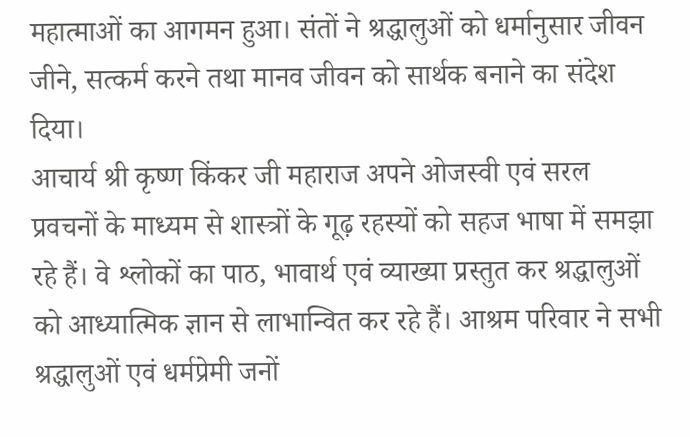महात्माओं का आगमन हुआ। संतों ने श्रद्धालुओं को धर्मानुसार जीवन जीने, सत्कर्म करने तथा मानव जीवन को सार्थक बनाने का संदेश दिया।
आचार्य श्री कृष्ण किंकर जी महाराज अपने ओजस्वी एवं सरल प्रवचनों के माध्यम से शास्त्रों के गूढ़ रहस्यों को सहज भाषा में समझा रहे हैं। वे श्लोकों का पाठ, भावार्थ एवं व्याख्या प्रस्तुत कर श्रद्धालुओं को आध्यात्मिक ज्ञान से लाभान्वित कर रहे हैं। आश्रम परिवार ने सभी श्रद्धालुओं एवं धर्मप्रेमी जनों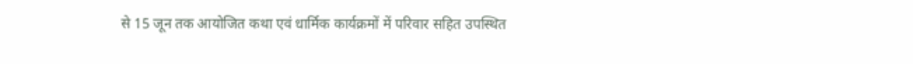से 15 जून तक आयोजित कथा एवं धार्मिक कार्यक्रमों में परिवार सहित उपस्थित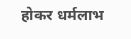होकर धर्मलाभ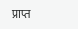प्राप्त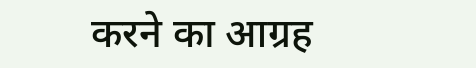करने का आग्रह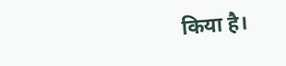किया है।